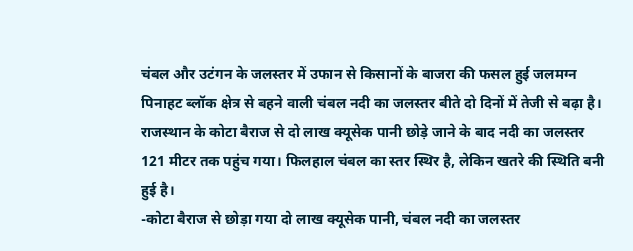चंबल और उटंगन के जलस्तर में उफान से किसानों के बाजरा की फसल हुई जलमग्न
पिनाहट ब्लॉक क्षेत्र से बहने वाली चंबल नदी का जलस्तर बीते दो दिनों में तेजी से बढ़ा है। राजस्थान के कोटा बैराज से दो लाख क्यूसेक पानी छोड़े जाने के बाद नदी का जलस्तर 121 मीटर तक पहुंच गया। फिलहाल चंबल का स्तर स्थिर है, लेकिन खतरे की स्थिति बनी हुई है।
-कोटा बैराज से छोड़ा गया दो लाख क्यूसेक पानी, चंबल नदी का जलस्तर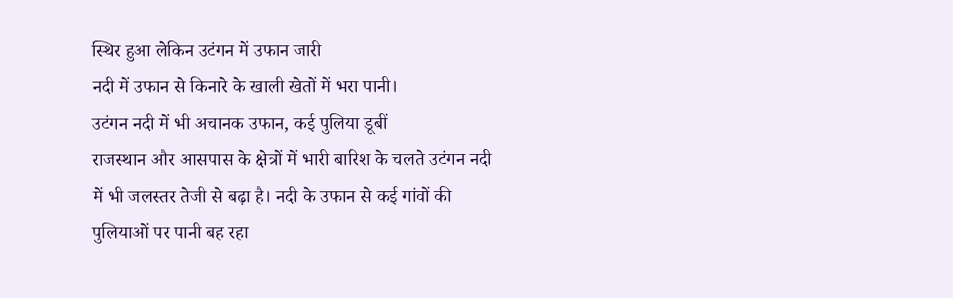स्थिर हुआ लेकिन उटंगन में उफान जारी
नदी में उफान से किनारे के खाली खेतों में भरा पानी।
उटंगन नदी में भी अचानक उफान, कई पुलिया डूबीं
राजस्थान और आसपास के क्षेत्रों में भारी बारिश के चलते उटंगन नदी में भी जलस्तर तेजी से बढ़ा है। नदी के उफान से कई गांवों की पुलियाओं पर पानी बह रहा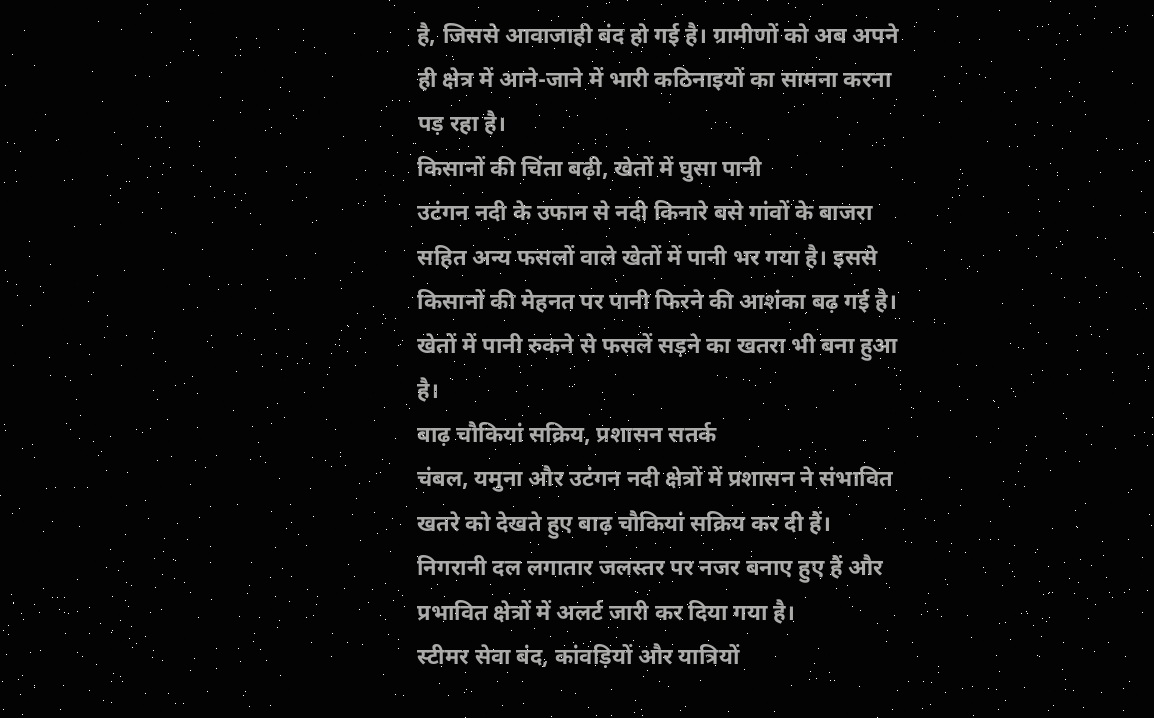है, जिससे आवाजाही बंद हो गई है। ग्रामीणों को अब अपने ही क्षेत्र में आने-जाने में भारी कठिनाइयों का सामना करना पड़ रहा है।
किसानों की चिंता बढ़ी, खेतों में घुसा पानी
उटंगन नदी के उफान से नदी किनारे बसे गांवों के बाजरा सहित अन्य फसलों वाले खेतों में पानी भर गया है। इससे किसानों की मेहनत पर पानी फिरने की आशंका बढ़ गई है। खेतों में पानी रुकने से फसलें सड़ने का खतरा भी बना हुआ है।
बाढ़ चौकियां सक्रिय, प्रशासन सतर्क
चंबल, यमुना और उटंगन नदी क्षेत्रों में प्रशासन ने संभावित खतरे को देखते हुए बाढ़ चौकियां सक्रिय कर दी हैं। निगरानी दल लगातार जलस्तर पर नजर बनाए हुए हैं और प्रभावित क्षेत्रों में अलर्ट जारी कर दिया गया है।
स्टीमर सेवा बंद, कांवड़ियों और यात्रियों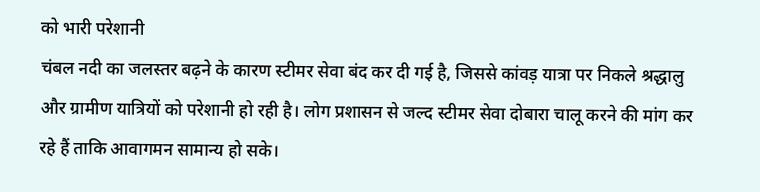को भारी परेशानी
चंबल नदी का जलस्तर बढ़ने के कारण स्टीमर सेवा बंद कर दी गई है, जिससे कांवड़ यात्रा पर निकले श्रद्धालु और ग्रामीण यात्रियों को परेशानी हो रही है। लोग प्रशासन से जल्द स्टीमर सेवा दोबारा चालू करने की मांग कर रहे हैं ताकि आवागमन सामान्य हो सके।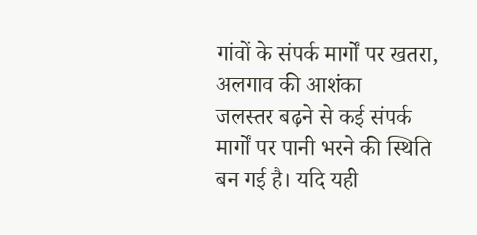गांवों के संपर्क मार्गों पर खतरा, अलगाव की आशंका
जलस्तर बढ़ने से कई संपर्क मार्गों पर पानी भरने की स्थिति बन गई है। यदि यही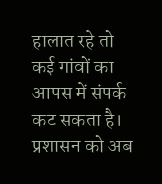हालात रहे तो कई गांवों का आपस में संपर्क कट सकता है। प्रशासन को अब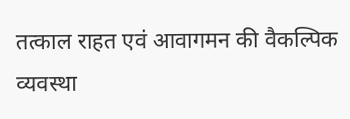तत्काल राहत एवं आवागमन की वैकल्पिक व्यवस्था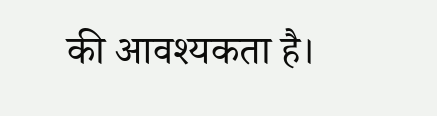की आवश्यकता है।